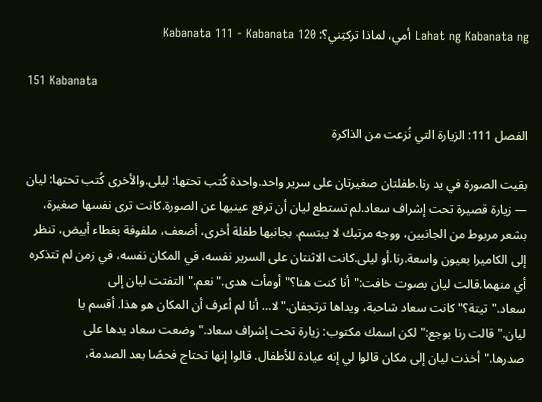Lahat ng Kabanata ng أمي، لماذا تركتِني؟: Kabanata 111 - Kabanata 120

151 Kabanata

الفصل 111: الزيارة التي نُزعت من الذاكرة

بقيت الصورة في يد رنا.طفلتان صغيرتان على سرير واحد.واحدة كُتب تحتها: ليلى.والأخرى كُتب تحتها: ليان — زيارة قصيرة تحت إشراف سعاد.لم تستطع ليان أن ترفع عينيها عن الصورة.كانت ترى نفسها صغيرة، بشعر مربوط من الجانبين، ووجه مرتبك لا يبتسم. بجانبها طفلة أخرى، أضعف، ملفوفة بغطاء أبيض، تنظر إلى الكاميرا بعيون واسعة.رنا.أو ليلى.كانت الاثنتان على السرير نفسه، في المكان نفسه، في زمن لم تتذكره أي منهما.قالت ليان بصوت خافت:"أنا كنت هنا؟"أومأت هدى."نعم."التفتت ليان إلى سعاد."تيتة؟"كانت سعاد شاحبة، ويداها ترتجفان."لا… أنا لم أعرف أن المكان هو هذا. أقسم يا ليان."قالت رنا بوجع:"لكن اسمك مكتوب: زيارة تحت إشراف سعاد."وضعت سعاد يدها على صدرها."أخذت ليان إلى مكان قالوا لي إنه عيادة للأطفال. قالوا إنها تحتاج فحصًا بعد الصدمة،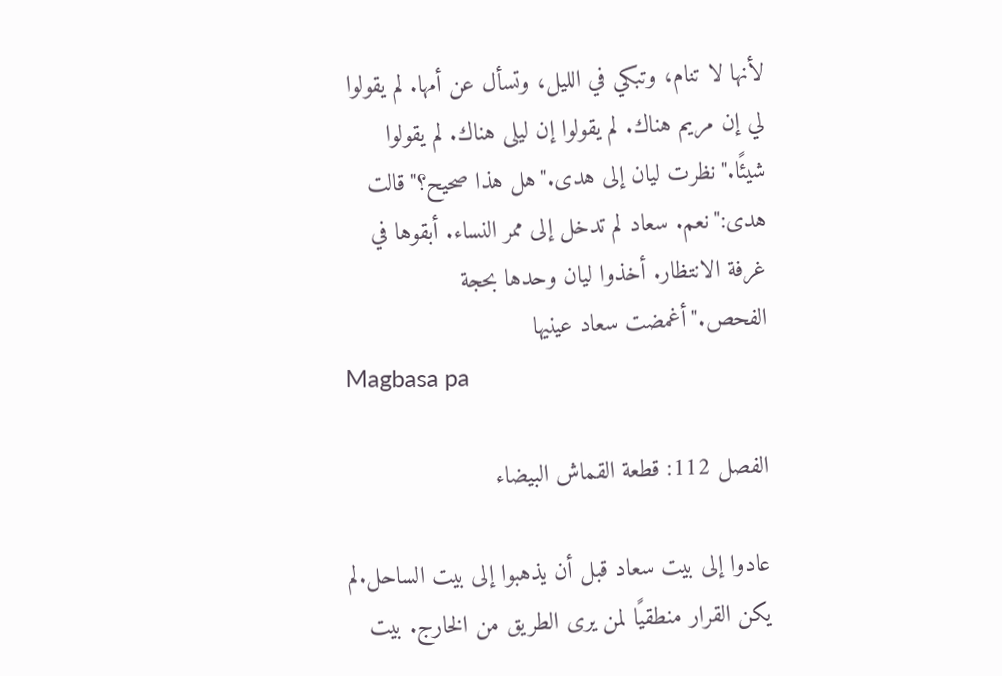لأنها لا تنام، وتبكي في الليل، وتسأل عن أمها. لم يقولوا لي إن مريم هناك. لم يقولوا إن ليلى هناك. لم يقولوا شيئًا."نظرت ليان إلى هدى."هل هذا صحيح؟"قالت هدى:"نعم. سعاد لم تدخل إلى ممر النساء. أبقوها في غرفة الانتظار. أخذوا ليان وحدها بحجة الفحص."أغمضت سعاد عينيها
Magbasa pa

الفصل 112: قطعة القماش البيضاء

عادوا إلى بيت سعاد قبل أن يذهبوا إلى بيت الساحل.لم يكن القرار منطقيًا لمن يرى الطريق من الخارج. بيت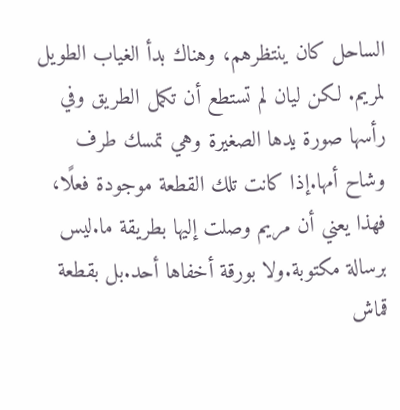الساحل كان ينتظرهم، وهناك بدأ الغياب الطويل لمريم. لكن ليان لم تستطع أن تكمل الطريق وفي رأسها صورة يدها الصغيرة وهي تمسك طرف وشاح أمها.إذا كانت تلك القطعة موجودة فعلًا، فهذا يعني أن مريم وصلت إليها بطريقة ما.ليس برسالة مكتوبة.ولا بورقة أخفاها أحد.بل بقطعة قماش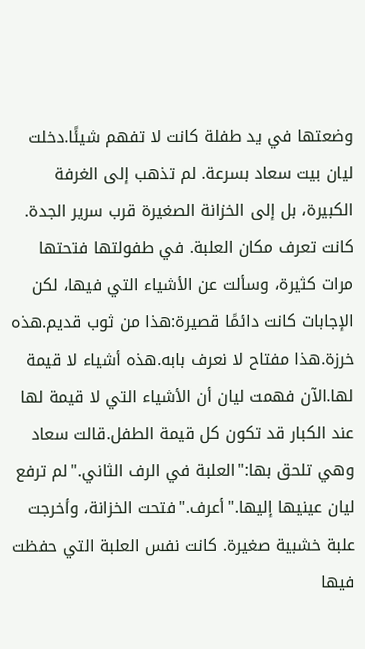وضعتها في يد طفلة كانت لا تفهم شيئًا.دخلت ليان بيت سعاد بسرعة. لم تذهب إلى الغرفة الكبيرة، بل إلى الخزانة الصغيرة قرب سرير الجدة. كانت تعرف مكان العلبة. في طفولتها فتحتها مرات كثيرة، وسألت عن الأشياء التي فيها، لكن الإجابات كانت دائمًا قصيرة:هذا من ثوب قديم.هذه خرزة.هذا مفتاح لا نعرف بابه.هذه أشياء لا قيمة لها.الآن فهمت ليان أن الأشياء التي لا قيمة لها عند الكبار قد تكون كل قيمة الطفل.قالت سعاد وهي تلحق بها:"العلبة في الرف الثاني."لم ترفع ليان عينيها إليها."أعرف."فتحت الخزانة، وأخرجت علبة خشبية صغيرة. كانت نفس العلبة التي حفظت فيها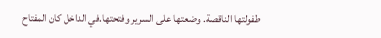طفولتها الناقصة. وضعتها على السرير وفتحتها.في الداخل كان المفتاح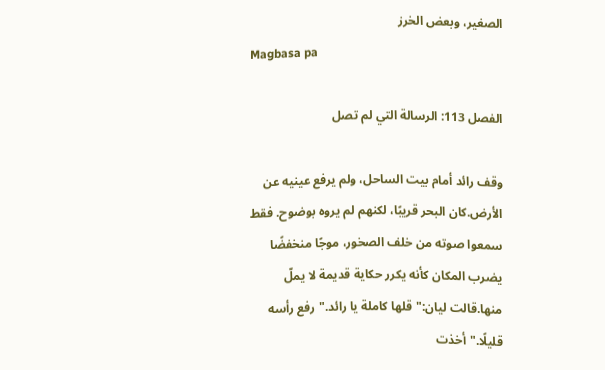الصغير، وبعض الخرز
Magbasa pa

الفصل 113: الرسالة التي لم تصل

وقف رائد أمام بيت الساحل، ولم يرفع عينيه عن الأرض.كان البحر قريبًا، لكنهم لم يروه بوضوح. فقط سمعوا صوته من خلف الصخور، موجًا منخفضًا يضرب المكان كأنه يكرر حكاية قديمة لا يملّ منها.قالت ليان:"قلها كاملة يا رائد."رفع رأسه قليلًا."أخذت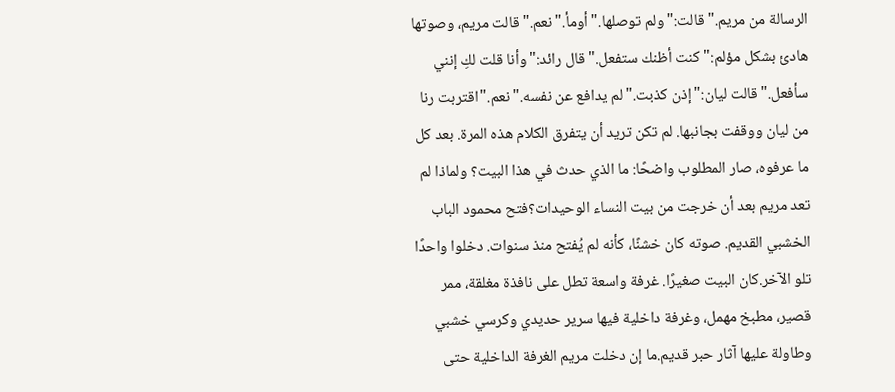الرسالة من مريم."قالت:"ولم توصلها."أومأ."نعم."قالت مريم، وصوتها هادئ بشكل مؤلم:"كنت أظنك ستفعل."قال رائد:"وأنا قلت لكِ إنني سأفعل."قالت ليان:"إذن كذبت."لم يدافع عن نفسه."نعم."اقتربت رنا من ليان ووقفت بجانبها. لم تكن تريد أن يتفرق الكلام هذه المرة. بعد كل ما عرفوه، صار المطلوب واضحًا: ما الذي حدث في هذا البيت؟ ولماذا لم تعد مريم بعد أن خرجت من بيت النساء الوحيدات؟فتح محمود الباب الخشبي القديم. صوته كان خشنًا، كأنه لم يُفتح منذ سنوات. دخلوا واحدًا تلو الآخر.كان البيت صغيرًا. غرفة واسعة تطل على نافذة مغلقة، ممر قصير، مطبخ مهمل، وغرفة داخلية فيها سرير حديدي وكرسي خشبي وطاولة عليها آثار حبر قديم.ما إن دخلت مريم الغرفة الداخلية حتى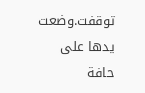توقفت.وضعت يدها على حافة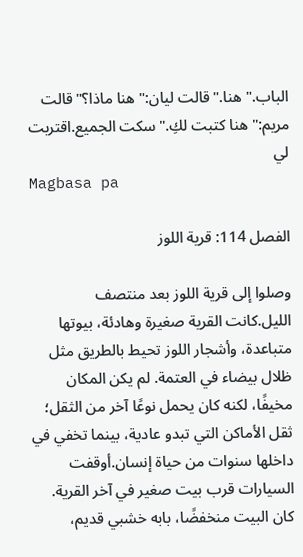الباب."هنا."قالت ليان:"هنا ماذا؟"قالت مريم:"هنا كتبت لكِ."سكت الجميع.اقتربت لي
Magbasa pa

الفصل 114: قرية اللوز

وصلوا إلى قرية اللوز بعد منتصف الليل.كانت القرية صغيرة وهادئة، بيوتها متباعدة، وأشجار اللوز تحيط بالطريق مثل ظلال بيضاء في العتمة. لم يكن المكان مخيفًا، لكنه كان يحمل نوعًا آخر من الثقل؛ ثقل الأماكن التي تبدو عادية، بينما تخفي في داخلها سنوات من حياة إنسان.أوقفت السيارات قرب بيت صغير في آخر القرية. كان البيت منخفضًا، بابه خشبي قديم،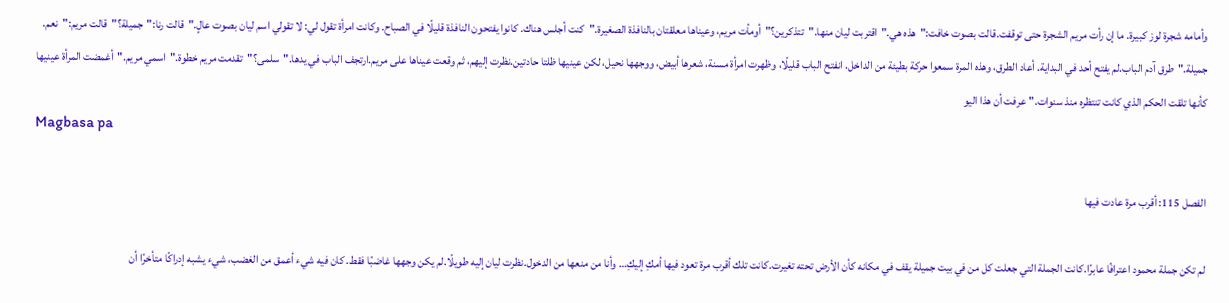وأمامه شجرة لوز كبيرة. ما إن رأت مريم الشجرة حتى توقفت.قالت بصوت خافت:"هذه هي."اقتربت ليان منها."تتذكرين؟"أومأت مريم، وعيناها معلقتان بالنافذة الصغيرة."كنت أجلس هناك. كانوا يفتحون النافذة قليلًا في الصباح. وكانت امرأة تقول لي: لا تقولي اسم ليان بصوت عالٍ."قالت رنا:"جميلة؟"قالت مريم:"نعم. جميلة."طرق آدم الباب.لم يفتح أحد في البداية. أعاد الطرق، وهذه المرة سمعوا حركة بطيئة من الداخل. انفتح الباب قليلًا، وظهرت امرأة مسنة، شعرها أبيض، ووجهها نحيل، لكن عينيها ظلتا حادتين.نظرت إليهم، ثم وقعت عيناها على مريم.ارتجف الباب في يدها."سلمى؟"تقدمت مريم خطوة."اسمي مريم."أغمضت المرأة عينيها كأنها تلقت الحكم الذي كانت تنتظره منذ سنوات."عرفت أن هذا اليو
Magbasa pa

الفصل 115: أقرب مرة عادت فيها

لم تكن جملة محمود اعترافًا عابرًا.كانت الجملة التي جعلت كل من في بيت جميلة يقف في مكانه كأن الأرض تحته تغيرت.كانت تلك أقرب مرة تعود فيها أمكِ إليكِ… وأنا من منعها من الدخول.نظرت ليان إليه طويلًا.لم يكن وجهها غاضبًا فقط. كان فيه شيء أعمق من الغضب، شيء يشبه إدراكًا متأخرًا أن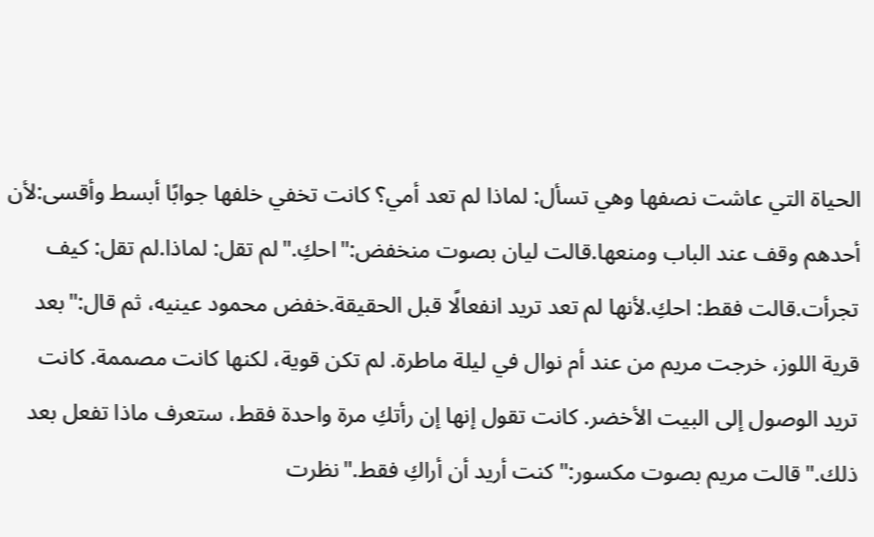الحياة التي عاشت نصفها وهي تسأل: لماذا لم تعد أمي؟ كانت تخفي خلفها جوابًا أبسط وأقسى:لأن أحدهم وقف عند الباب ومنعها.قالت ليان بصوت منخفض:"احكِ."لم تقل: لماذا.لم تقل: كيف تجرأت.قالت فقط: احكِ.لأنها لم تعد تريد انفعالًا قبل الحقيقة.خفض محمود عينيه، ثم قال:"بعد قرية اللوز، خرجت مريم من عند أم نوال في ليلة ماطرة. لم تكن قوية، لكنها كانت مصممة. كانت تريد الوصول إلى البيت الأخضر. كانت تقول إنها إن رأتكِ مرة واحدة فقط، ستعرف ماذا تفعل بعد ذلك."قالت مريم بصوت مكسور:"كنت أريد أن أراكِ فقط."نظرت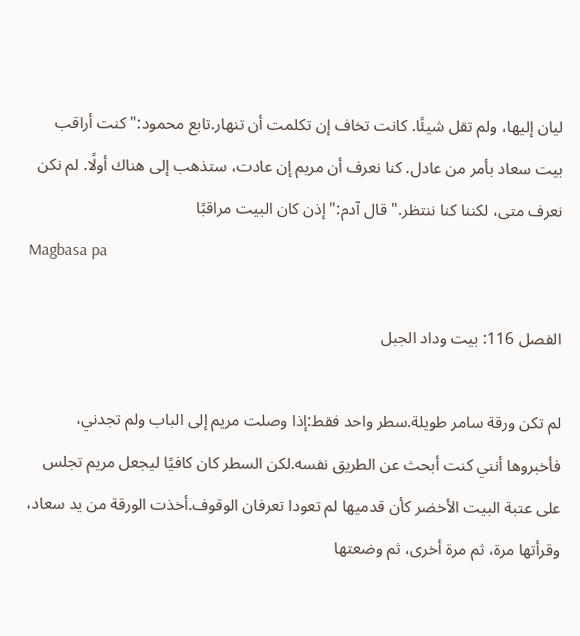ليان إليها، ولم تقل شيئًا. كانت تخاف إن تكلمت أن تنهار.تابع محمود:"كنت أراقب بيت سعاد بأمر من عادل. كنا نعرف أن مريم إن عادت، ستذهب إلى هناك أولًا. لم نكن نعرف متى، لكننا كنا ننتظر."قال آدم:"إذن كان البيت مراقبًا
Magbasa pa

الفصل 116: بيت وداد الجبل

لم تكن ورقة سامر طويلة.سطر واحد فقط:إذا وصلت مريم إلى الباب ولم تجدني، فأخبروها أنني كنت أبحث عن الطريق نفسه.لكن السطر كان كافيًا ليجعل مريم تجلس على عتبة البيت الأخضر كأن قدميها لم تعودا تعرفان الوقوف.أخذت الورقة من يد سعاد، وقرأتها مرة، ثم مرة أخرى، ثم وضعتها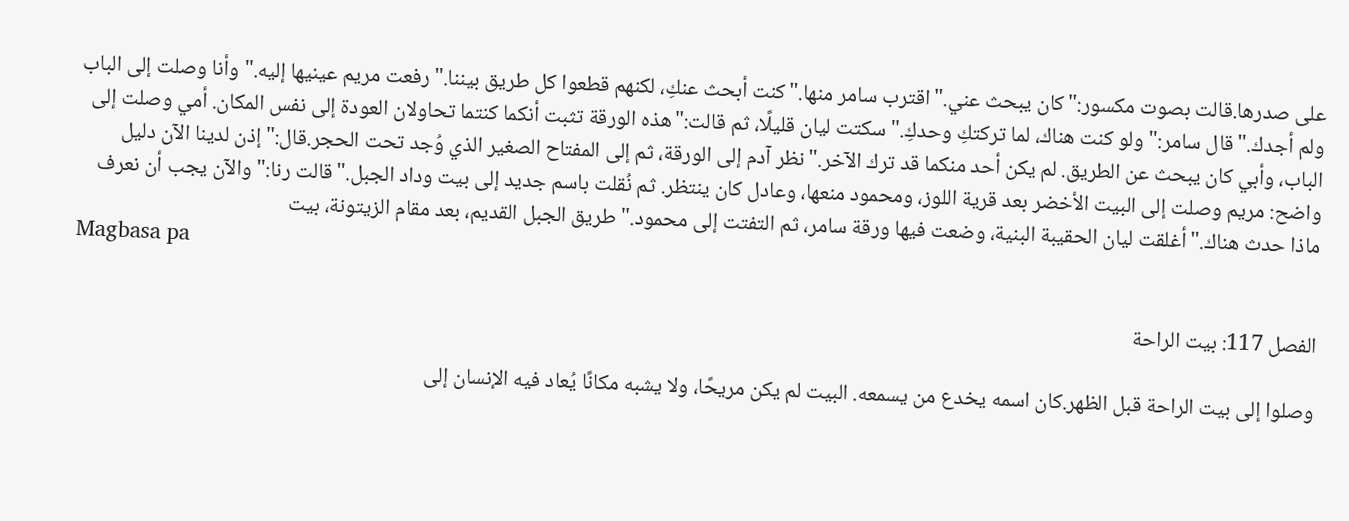على صدرها.قالت بصوت مكسور:"كان يبحث عني."اقترب سامر منها."كنت أبحث عنكِ، لكنهم قطعوا كل طريق بيننا."رفعت مريم عينيها إليه."وأنا وصلت إلى الباب ولم أجدك."قال سامر:"ولو كنت هناك، لما تركتكِ وحدكِ."سكتت ليان قليلًا، ثم قالت:"هذه الورقة تثبت أنكما كنتما تحاولان العودة إلى نفس المكان. أمي وصلت إلى الباب، وأبي كان يبحث عن الطريق. لم يكن أحد منكما قد ترك الآخر."نظر آدم إلى الورقة، ثم إلى المفتاح الصغير الذي وُجد تحت الحجر.قال:"إذن لدينا الآن دليل واضح: مريم وصلت إلى البيت الأخضر بعد قرية اللوز، ومحمود منعها، وعادل كان ينتظر. ثم نُقلت باسم جديد إلى بيت وداد الجبل."قالت رنا:"والآن يجب أن نعرف ماذا حدث هناك."أغلقت ليان الحقيبة البنية، وضعت فيها ورقة سامر، ثم التفتت إلى محمود."طريق الجبل القديم، بعد مقام الزيتونة، بيت
Magbasa pa

الفصل 117: بيت الراحة

وصلوا إلى بيت الراحة قبل الظهر.كان اسمه يخدع من يسمعه. البيت لم يكن مريحًا، ولا يشبه مكانًا يُعاد فيه الإنسان إلى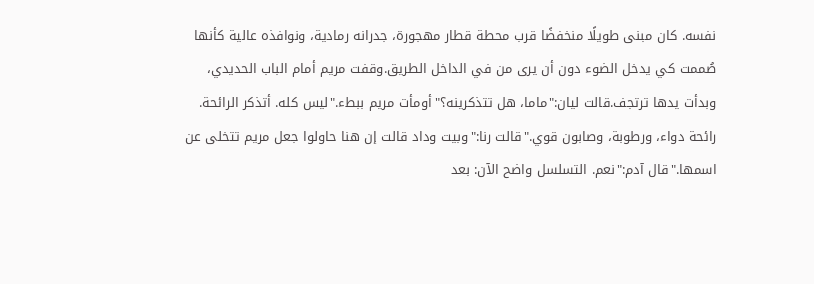نفسه. كان مبنى طويلًا منخفضًا قرب محطة قطار مهجورة، جدرانه رمادية، ونوافذه عالية كأنها صُممت كي يدخل الضوء دون أن يرى من في الداخل الطريق.وقفت مريم أمام الباب الحديدي، وبدأت يدها ترتجف.قالت ليان:"ماما، هل تتذكرينه؟"أومأت مريم ببطء."ليس كله. أتذكر الرائحة. رائحة دواء، ورطوبة، وصابون قوي."قالت رنا:"وبيت وداد قالت إن هنا حاولوا جعل مريم تتخلى عن اسمها."قال آدم:"نعم. التسلسل واضح الآن: بعد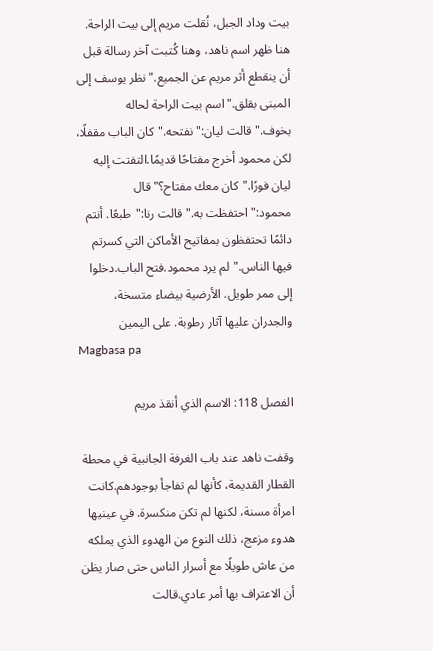بيت وداد الجبل، نُقلت مريم إلى بيت الراحة. هنا ظهر اسم ناهد، وهنا كُتبت آخر رسالة قبل أن ينقطع أثر مريم عن الجميع."نظر يوسف إلى المبنى بقلق."اسم بيت الراحة لحاله بخوف."قالت ليان:"نفتحه."كان الباب مقفلًا، لكن محمود أخرج مفتاحًا قديمًا.التفتت إليه ليان فورًا."كان معك مفتاح؟"قال محمود:"احتفظت به."قالت رنا:"طبعًا. أنتم دائمًا تحتفظون بمفاتيح الأماكن التي كسرتم فيها الناس."لم يرد محمود.فتح الباب.دخلوا إلى ممر طويل. الأرضية بيضاء متسخة، والجدران عليها آثار رطوبة. على اليمين
Magbasa pa

الفصل 118: الاسم الذي أنقذ مريم

وقفت ناهد عند باب الغرفة الجانبية في محطة القطار القديمة، كأنها لم تفاجأ بوجودهم.كانت امرأة مسنة، لكنها لم تكن منكسرة. في عينيها هدوء مزعج، ذلك النوع من الهدوء الذي يملكه من عاش طويلًا مع أسرار الناس حتى صار يظن أن الاعتراف بها أمر عادي.قالت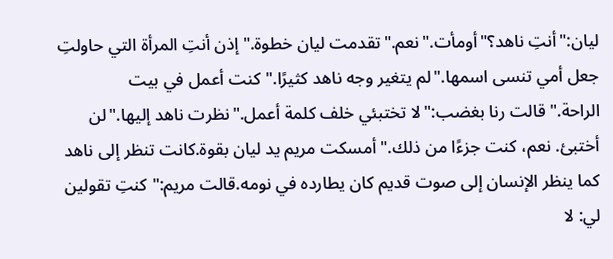ليان:"أنتِ ناهد؟"أومأت."نعم."تقدمت ليان خطوة."إذن أنتِ المرأة التي حاولتِ جعل أمي تنسى اسمها."لم يتغير وجه ناهد كثيرًا."كنت أعمل في بيت الراحة."قالت رنا بغضب:"لا تختبئي خلف كلمة أعمل."نظرت ناهد إليها."لن أختبئ. نعم، كنت جزءًا من ذلك."أمسكت مريم يد ليان بقوة.كانت تنظر إلى ناهد كما ينظر الإنسان إلى صوت قديم كان يطارده في نومه.قالت مريم:"كنتِ تقولين لي: لا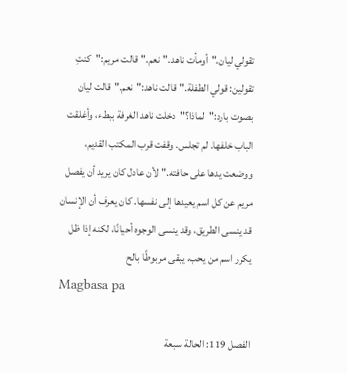تقولي ليان."أومأت ناهد."نعم."قالت مريم:"كنتِ تقولين: قولي الطفلة."قالت ناهد:"نعم."قالت ليان بصوت بارد:"لماذا؟"دخلت ناهد الغرفة ببطء، وأغلقت الباب خلفها. لم تجلس. وقفت قرب المكتب القديم، ووضعت يدها على حافته."لأن عادل كان يريد أن يفصل مريم عن كل اسم يعيدها إلى نفسها. كان يعرف أن الإنسان قد ينسى الطريق، وقد ينسى الوجوه أحيانًا، لكنه إذا ظل يكرر اسم من يحب، يبقى مربوطًا بالح
Magbasa pa

الفصل 119: الحالة سبعة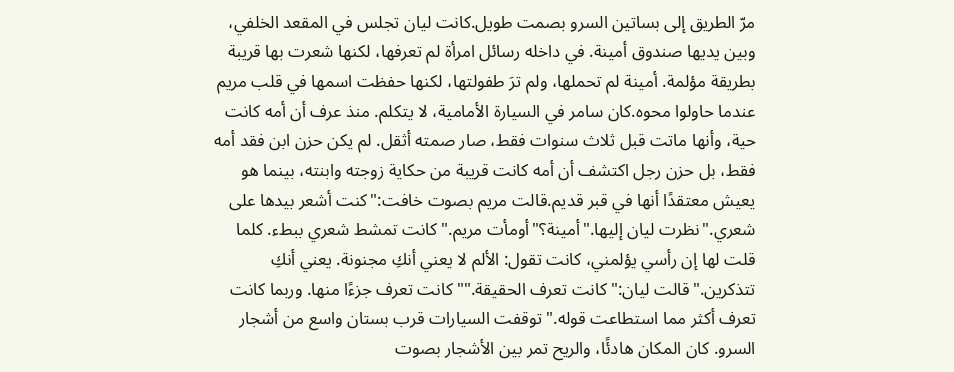مرّ الطريق إلى بساتين السرو بصمت طويل.كانت ليان تجلس في المقعد الخلفي، وبين يديها صندوق أمينة. في داخله رسائل امرأة لم تعرفها، لكنها شعرت بها قريبة بطريقة مؤلمة. أمينة لم تحملها، ولم ترَ طفولتها، لكنها حفظت اسمها في قلب مريم عندما حاولوا محوه.كان سامر في السيارة الأمامية، لا يتكلم. منذ عرف أن أمه كانت حية، وأنها ماتت قبل ثلاث سنوات فقط، صار صمته أثقل. لم يكن حزن ابن فقد أمه فقط، بل حزن رجل اكتشف أن أمه كانت قريبة من حكاية زوجته وابنته، بينما هو يعيش معتقدًا أنها في قبر قديم.قالت مريم بصوت خافت:"كنت أشعر بيدها على شعري."نظرت ليان إليها."أمينة؟"أومأت مريم."كانت تمشط شعري ببطء. كلما قلت لها إن رأسي يؤلمني، كانت تقول: الألم لا يعني أنكِ مجنونة. يعني أنكِ تتذكرين."قالت ليان:"كانت تعرف الحقيقة.""كانت تعرف جزءًا منها. وربما كانت تعرف أكثر مما استطاعت قوله."توقفت السيارات قرب بستان واسع من أشجار السرو. كان المكان هادئًا، والريح تمر بين الأشجار بصوت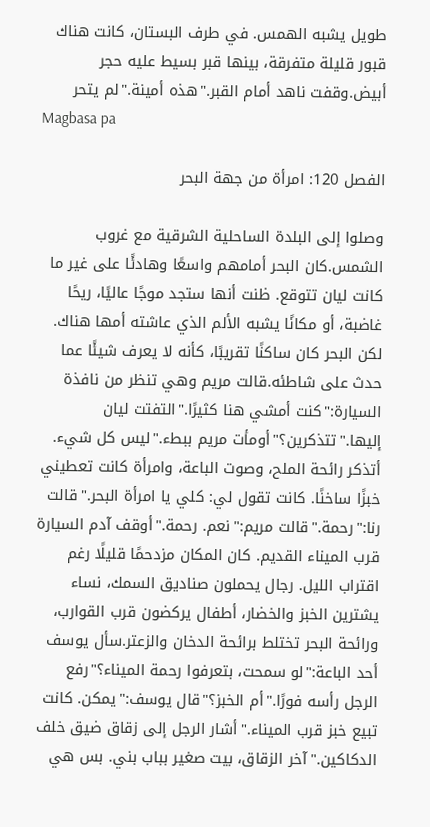طويل يشبه الهمس. في طرف البستان، كانت هناك قبور قليلة متفرقة، بينها قبر بسيط عليه حجر أبيض.وقفت ناهد أمام القبر."هذه أمينة."لم يتحر
Magbasa pa

الفصل 120: امرأة من جهة البحر

وصلوا إلى البلدة الساحلية الشرقية مع غروب الشمس.كان البحر أمامهم واسعًا وهادئًا على غير ما كانت ليان تتوقع. ظنت أنها ستجد موجًا عاليًا، ريحًا غاضبة، أو مكانًا يشبه الألم الذي عاشته أمها هناك. لكن البحر كان ساكنًا تقريبًا، كأنه لا يعرف شيئًا عما حدث على شاطئه.قالت مريم وهي تنظر من نافذة السيارة:"كنت أمشي هنا كثيرًا."التفتت ليان إليها."تتذكرين؟"أومأت مريم ببطء."ليس كل شيء. أتذكر رائحة الملح، وصوت الباعة، وامرأة كانت تعطيني خبزًا ساخنًا. كانت تقول لي: كلي يا امرأة البحر."قالت رنا:"رحمة."قالت مريم:"نعم. رحمة."أوقف آدم السيارة قرب الميناء القديم. كان المكان مزدحمًا قليلًا رغم اقتراب الليل. رجال يحملون صناديق السمك، نساء يشترين الخبز والخضار، أطفال يركضون قرب القوارب، ورائحة البحر تختلط برائحة الدخان والزعتر.سأل يوسف أحد الباعة:"لو سمحت، بتعرفوا رحمة الميناء؟"رفع الرجل رأسه فورًا."أم الخبز؟"قال يوسف:"يمكن. كانت تبيع خبز قرب الميناء."أشار الرجل إلى زقاق ضيق خلف الدكاكين."آخر الزقاق، بيت صغير بباب بني. بس هي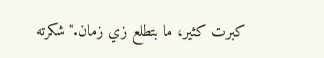كبرت كثير، ما بتطلع زي زمان."شكرته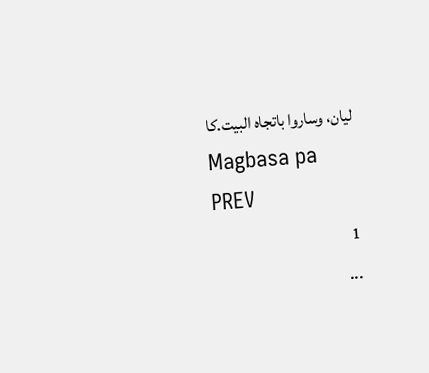ليان، وساروا باتجاه البيت.كا
Magbasa pa
PREV
1
...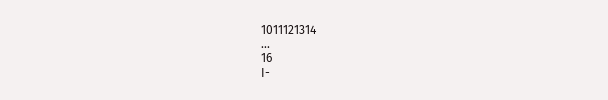1011121314
...
16
I-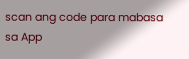scan ang code para mabasa sa App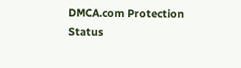DMCA.com Protection Status